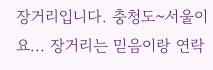장거리입니다. 충청도~서울이요... 장거리는 믿음이랑 연락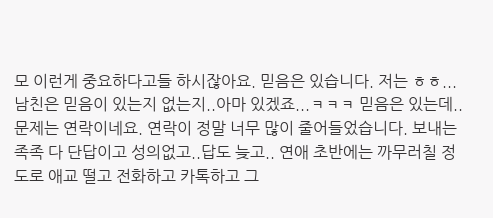모 이런게 중요하다고들 하시잖아요. 믿음은 있습니다. 저는 ㅎㅎ... 남친은 믿음이 있는지 없는지..아마 있겠죠...ㅋㅋㅋ 믿음은 있는데.. 문제는 연락이네요. 연락이 정말 너무 많이 줄어들었습니다. 보내는 족족 다 단답이고 성의없고..답도 늦고.. 연애 초반에는 까무러칠 정도로 애교 떨고 전화하고 카톡하고 그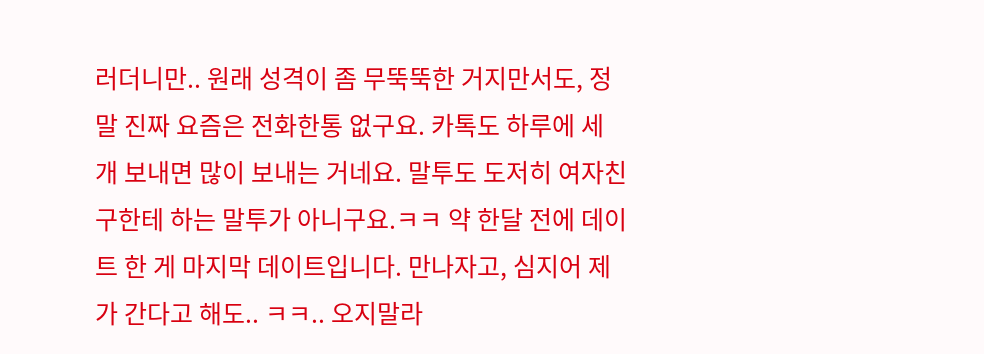러더니만.. 원래 성격이 좀 무뚝뚝한 거지만서도, 정말 진짜 요즘은 전화한통 없구요. 카톡도 하루에 세 개 보내면 많이 보내는 거네요. 말투도 도저히 여자친구한테 하는 말투가 아니구요.ㅋㅋ 약 한달 전에 데이트 한 게 마지막 데이트입니다. 만나자고, 심지어 제가 간다고 해도.. ㅋㅋ.. 오지말라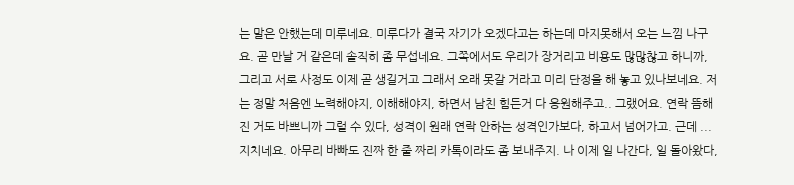는 말은 안했는데 미루네요. 미루다가 결국 자기가 오겠다고는 하는데 마지못해서 오는 느낌 나구요. 곧 만날 거 같은데 솔직히 좀 무섭네요. 그쪽에서도 우리가 장거리고 비용도 많많찮고 하니까, 그리고 서로 사정도 이제 곧 생길거고 그래서 오래 못갈 거라고 미리 단정을 해 놓고 있나보네요. 저는 정말 처음엔 노력해야지, 이해해야지, 하면서 남친 힘든거 다 응원해주고.. 그랬어요. 연락 뜸해진 거도 바쁘니까 그럴 수 있다, 성격이 원래 연락 안하는 성격인가보다, 하고서 넘어가고. 근데 ... 지치네요. 아무리 바빠도 진짜 한 줄 짜리 카톡이라도 좀 보내주지. 나 이제 일 나간다, 일 돌아왔다,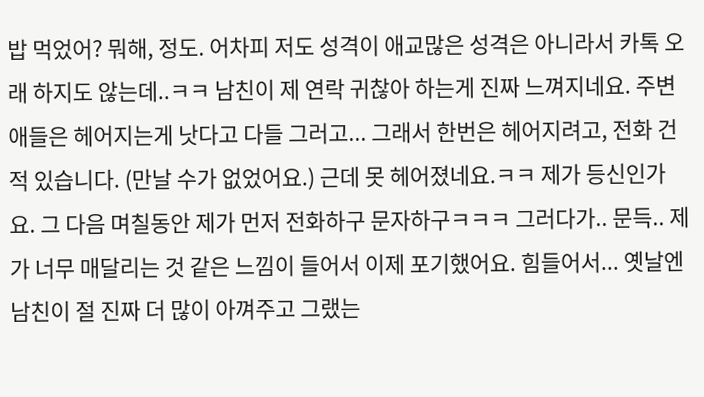밥 먹었어? 뭐해, 정도. 어차피 저도 성격이 애교많은 성격은 아니라서 카톡 오래 하지도 않는데..ㅋㅋ 남친이 제 연락 귀찮아 하는게 진짜 느껴지네요. 주변 애들은 헤어지는게 낫다고 다들 그러고... 그래서 한번은 헤어지려고, 전화 건 적 있습니다. (만날 수가 없었어요.) 근데 못 헤어졌네요.ㅋㅋ 제가 등신인가요. 그 다음 며칠동안 제가 먼저 전화하구 문자하구ㅋㅋㅋ 그러다가.. 문득.. 제가 너무 매달리는 것 같은 느낌이 들어서 이제 포기했어요. 힘들어서... 옛날엔 남친이 절 진짜 더 많이 아껴주고 그랬는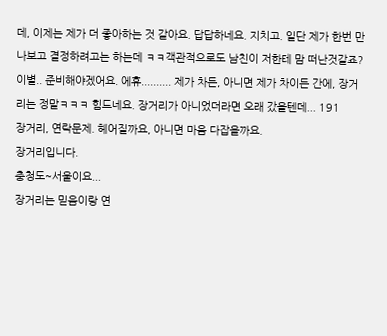데, 이제는 제가 더 좋아하는 것 같아요. 답답하네요. 지치고. 일단 제가 한번 만나보고 결정하려고는 하는데 ㅋㅋ객관적으로도 남친이 저한테 맘 떠난것같죠? 이별.. 준비해야겠어요. 에휴.......... 제가 차든, 아니면 제가 차이든 간에, 장거리는 정말ㅋㅋㅋ 힘드네요. 장거리가 아니었더라면 오래 갔을텐데... 191
장거리, 연락문제. 헤어질까요, 아니면 마음 다잡을까요.
장거리입니다.
충청도~서울이요...
장거리는 믿음이랑 연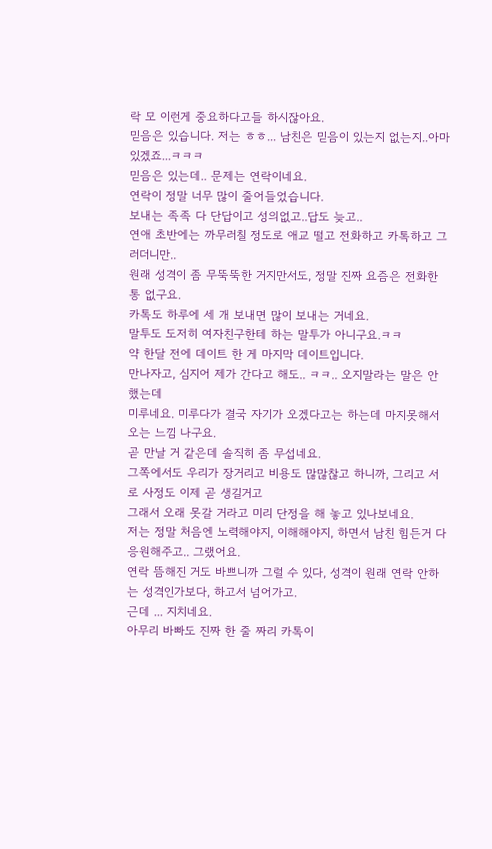락 모 이런게 중요하다고들 하시잖아요.
믿음은 있습니다. 저는 ㅎㅎ... 남친은 믿음이 있는지 없는지..아마 있겠죠...ㅋㅋㅋ
믿음은 있는데.. 문제는 연락이네요.
연락이 정말 너무 많이 줄어들었습니다.
보내는 족족 다 단답이고 성의없고..답도 늦고..
연애 초반에는 까무러칠 정도로 애교 떨고 전화하고 카톡하고 그러더니만..
원래 성격이 좀 무뚝뚝한 거지만서도, 정말 진짜 요즘은 전화한통 없구요.
카톡도 하루에 세 개 보내면 많이 보내는 거네요.
말투도 도저히 여자친구한테 하는 말투가 아니구요.ㅋㅋ
약 한달 전에 데이트 한 게 마지막 데이트입니다.
만나자고, 심지어 제가 간다고 해도.. ㅋㅋ.. 오지말라는 말은 안했는데
미루네요. 미루다가 결국 자기가 오겠다고는 하는데 마지못해서 오는 느낌 나구요.
곧 만날 거 같은데 솔직히 좀 무섭네요.
그쪽에서도 우리가 장거리고 비용도 많많찮고 하니까, 그리고 서로 사정도 이제 곧 생길거고
그래서 오래 못갈 거라고 미리 단정을 해 놓고 있나보네요.
저는 정말 처음엔 노력해야지, 이해해야지, 하면서 남친 힘든거 다 응원해주고.. 그랬어요.
연락 뜸해진 거도 바쁘니까 그럴 수 있다, 성격이 원래 연락 안하는 성격인가보다, 하고서 넘어가고.
근데 ... 지치네요.
아무리 바빠도 진짜 한 줄 짜리 카톡이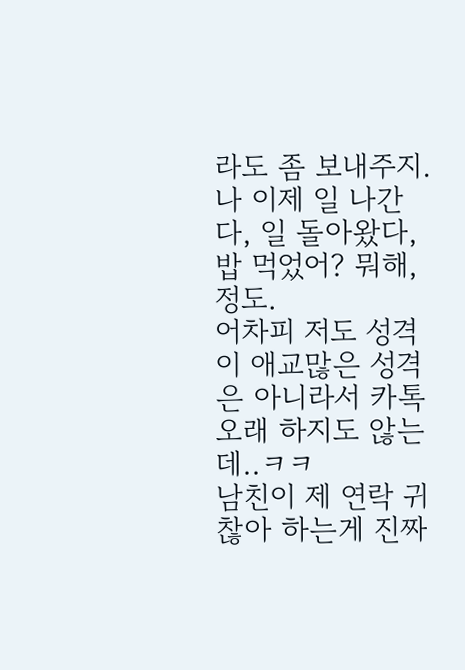라도 좀 보내주지.
나 이제 일 나간다, 일 돌아왔다, 밥 먹었어? 뭐해, 정도.
어차피 저도 성격이 애교많은 성격은 아니라서 카톡 오래 하지도 않는데..ㅋㅋ
남친이 제 연락 귀찮아 하는게 진짜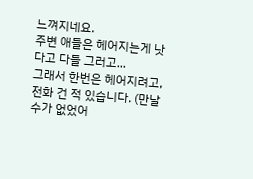느껴지네요.
주변 애들은 헤어지는게 낫다고 다들 그러고...
그래서 한번은 헤어지려고, 전화 건 적 있습니다. (만날 수가 없었어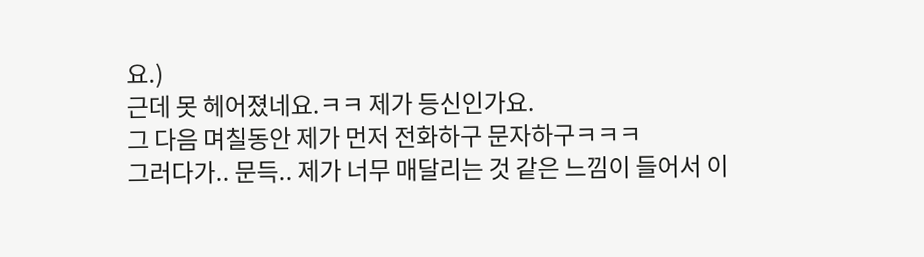요.)
근데 못 헤어졌네요.ㅋㅋ 제가 등신인가요.
그 다음 며칠동안 제가 먼저 전화하구 문자하구ㅋㅋㅋ
그러다가.. 문득.. 제가 너무 매달리는 것 같은 느낌이 들어서 이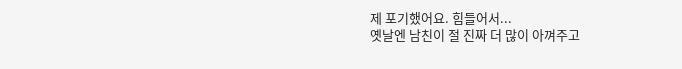제 포기했어요. 힘들어서...
옛날엔 남친이 절 진짜 더 많이 아껴주고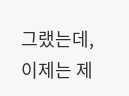그랬는데, 이제는 제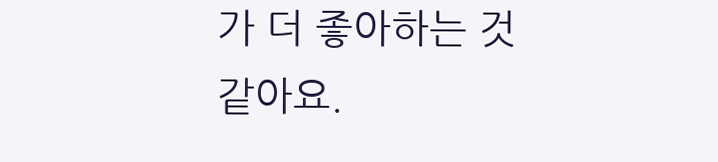가 더 좋아하는 것 같아요.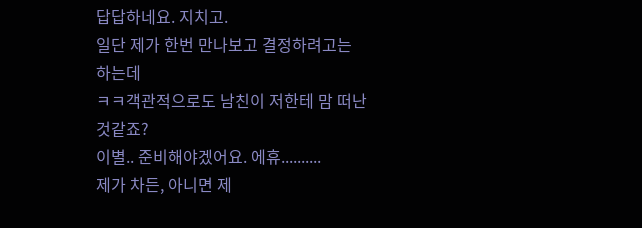답답하네요. 지치고.
일단 제가 한번 만나보고 결정하려고는 하는데
ㅋㅋ객관적으로도 남친이 저한테 맘 떠난것같죠?
이별.. 준비해야겠어요. 에휴..........
제가 차든, 아니면 제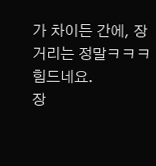가 차이든 간에, 장거리는 정말ㅋㅋㅋ 힘드네요.
장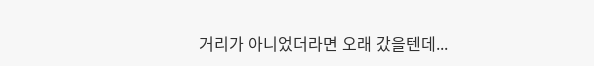거리가 아니었더라면 오래 갔을텐데...